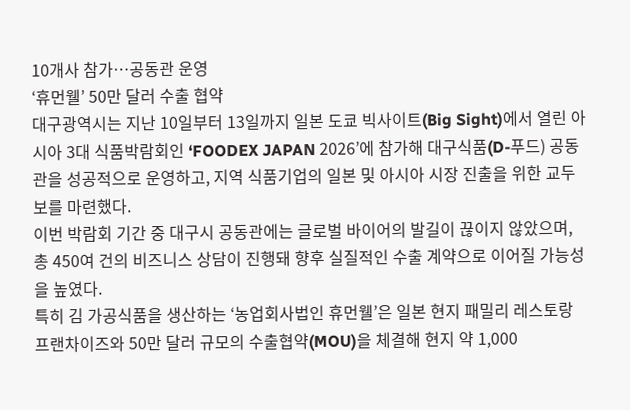10개사 참가…공동관 운영
‘휴먼웰’ 50만 달러 수출 협약
대구광역시는 지난 10일부터 13일까지 일본 도쿄 빅사이트(Big Sight)에서 열린 아시아 3대 식품박람회인 ‘FOODEX JAPAN 2026’에 참가해 대구식품(D-푸드) 공동관을 성공적으로 운영하고, 지역 식품기업의 일본 및 아시아 시장 진출을 위한 교두보를 마련했다.
이번 박람회 기간 중 대구시 공동관에는 글로벌 바이어의 발길이 끊이지 않았으며, 총 450여 건의 비즈니스 상담이 진행돼 향후 실질적인 수출 계약으로 이어질 가능성을 높였다.
특히 김 가공식품을 생산하는 ‘농업회사법인 휴먼웰’은 일본 현지 패밀리 레스토랑 프랜차이즈와 50만 달러 규모의 수출협약(MOU)을 체결해 현지 약 1,000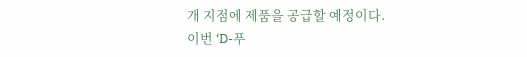개 지점에 제품을 공급할 예정이다.
이번 ‘D-푸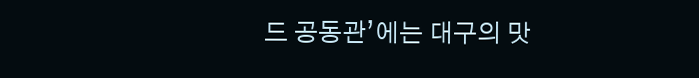드 공동관’에는 대구의 맛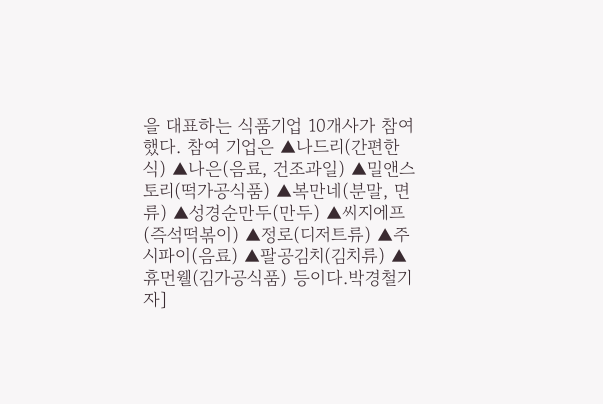을 대표하는 식품기업 10개사가 참여했다. 참여 기업은 ▲나드리(간편한식) ▲나은(음료, 건조과일) ▲밀앤스토리(떡가공식품) ▲복만네(분말, 면류) ▲성경순만두(만두) ▲씨지에프(즉석떡볶이) ▲정로(디저트류) ▲주시파이(음료) ▲팔공김치(김치류) ▲휴먼웰(김가공식품) 등이다.박경철기자]